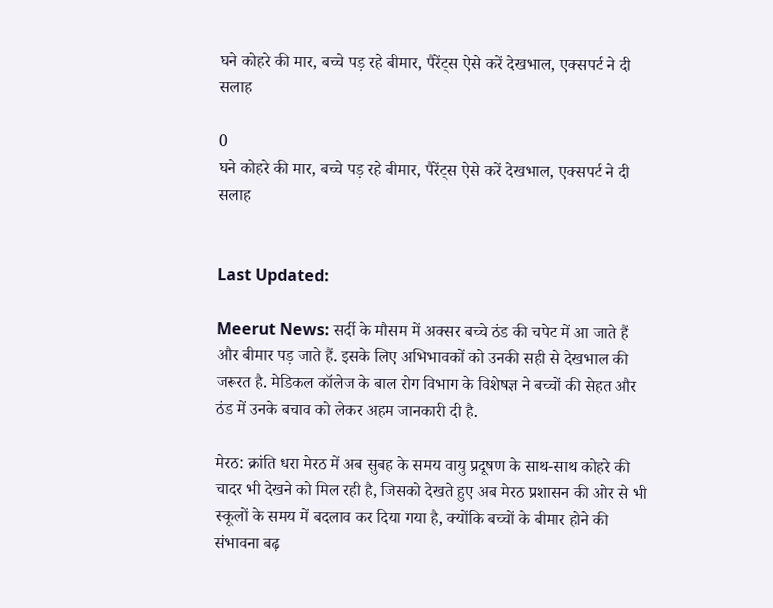घने कोहरे की मार, बच्चे पड़ रहे बीमार, पैरेंट्स ऐसे करें देखभाल, एक्सपर्ट ने दी सलाह

0
घने कोहरे की मार, बच्चे पड़ रहे बीमार, पैरेंट्स ऐसे करें देखभाल, एक्सपर्ट ने दी सलाह


Last Updated:

Meerut News: सर्दी के मौसम में अक्सर बच्चे ठंड की चपेट में आ जाते हैं और बीमार पड़ जाते हैं. इसके लिए अभिभावकों को उनकी सही से देखभाल की जरूरत है. मेडिकल कॉलेज के बाल रोग विभाग के विशेषज्ञ ने बच्चों की सेहत और ठंड में उनके बचाव को लेकर अहम जानकारी दी है.

मेरठ: क्रांति धरा मेरठ में अब सुबह के समय वायु प्रदूषण के साथ-साथ कोहरे की चादर भी देखने को मिल रही है, जिसको देखते हुए अब मेरठ प्रशासन की ओर से भी स्कूलों के समय में बदलाव कर दिया गया है, क्योंकि बच्चों के बीमार होने की संभावना बढ़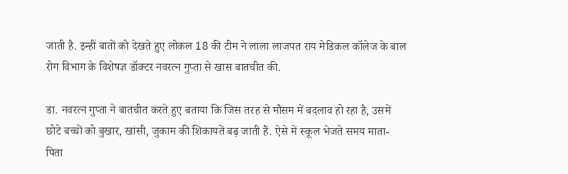जाती है. इन्हीं बातों को देखते हुए लोकल 18 की टीम ने लाला लाजपत राय मेडिकल कॉलेज के बाल रोग विभाग के विशेषज्ञ डॉक्टर नवरत्न गुप्ता से खास बातचीत की.

डा. नवरत्न गुप्ता ने बातचीत करते हुए बताया कि जिस तरह से मौसम में बदलाव हो रहा है, उसमें छोटे बच्चों को बुखार, खांसी, जुकाम की शिकायतें बढ़ जाती हैं. ऐसे में स्कूल भेजते समय माता-पिता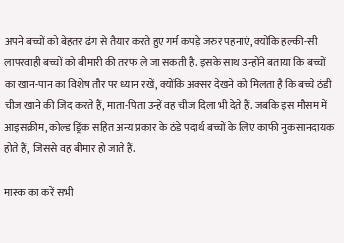अपने बच्चों को बेहतर ढंग से तैयार करते हुए गर्म कपड़े जरुर पहनाएं, क्योंकि हल्की-सी लापरवाही बच्चों को बीमारी की तरफ ले जा सकती है. इसके साथ उन्होंने बताया कि बच्चों का खान-पान का विशेष तौर पर ध्यान रखें, क्योंकि अक्सर देखने को मिलता है कि बच्चे ठंडी चीज खाने की जिद करते हैं, माता-पिता उन्हें वह चीज दिला भी देते हैं. जबकि इस मौसम में आइसक्रीम, कोल्ड ड्रिंक सहित अन्य प्रकार के ठंडे पदार्थ बच्चों के लिए काफी नुकसानदायक होते हैं, जिससे वह बीमार हो जाते हैं.

मास्क का करें सभी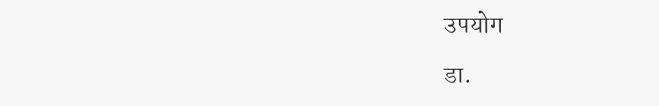उपयोग

डा.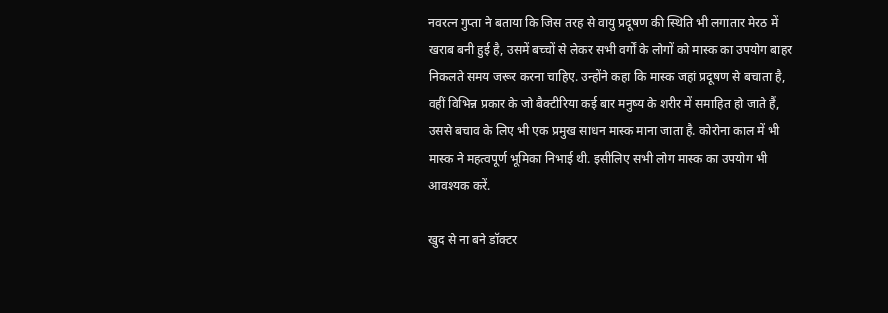नवरत्न गुप्ता ने बताया कि जिस तरह से वायु प्रदूषण की स्थिति भी लगातार मेरठ में खराब बनी हुई है, उसमें बच्चों से लेकर सभी वर्गों के लोगों को मास्क का उपयोग बाहर निकलते समय जरूर करना चाहिए. उन्होंने कहा कि मास्क जहां प्रदूषण से बचाता है, वहीं विभिन्न प्रकार के जो बैक्टीरिया कई बार मनुष्य के शरीर में समाहित हो जाते हैं, उससे बचाव के लिए भी एक प्रमुख साधन मास्क माना जाता है. कोरोना काल में भी मास्क ने महत्वपूर्ण भूमिका निभाई थी. इसीलिए सभी लोग मास्क का उपयोग भी आवश्यक करें.

खुद से ना बने डॉक्टर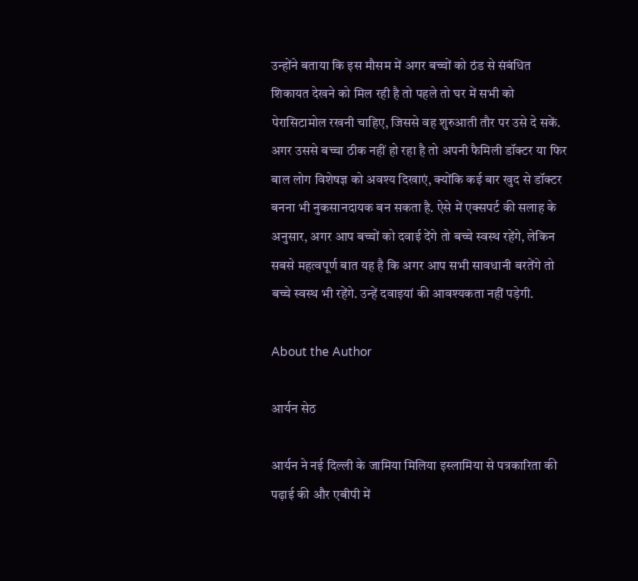उन्होंने बताया कि इस मौसम में अगर बच्चों को ठंड से संबंधित शिकायत देखने को मिल रही है तो पहले तो घर में सभी को पेरासिटामोल रखनी चाहिए, जिससे वह शुरुआती तौर पर उसे दे सकें. अगर उससे बच्चा ठीक नहीं हो रहा है तो अपनी फैमिली डॉक्टर या फिर बाल लोग विशेषज्ञ को अवश्य दिखाएं, क्योंकि कई बार खुद से डॉक्टर बनना भी नुकसानदायक बन सकता है. ऐसे में एक्सपर्ट की सलाह के अनुसार, अगर आप बच्चों को दवाई देंगे तो बच्चे स्वस्थ रहेंगे, लेकिन सबसे महत्वपूर्ण बात यह है कि अगर आप सभी सावधानी बरतेंगे तो बच्चे स्वस्थ भी रहेंगे. उन्हें दवाइयां की आवश्यकता नहीं पड़ेगी.

About the Author

आर्यन सेठ

आर्यन ने नई दिल्ली के जामिया मिलिया इस्लामिया से पत्रकारिता की पढ़ाई की और एबीपी में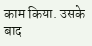काम किया. उसके बाद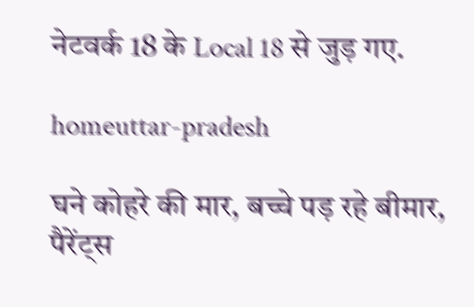नेटवर्क 18 के Local 18 से जुड़ गए.

homeuttar-pradesh

घने कोहरे की मार, बच्चे पड़ रहे बीमार, पैरेंट्स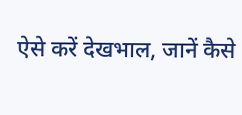ऐसे करें देखभाल, जानें कैसे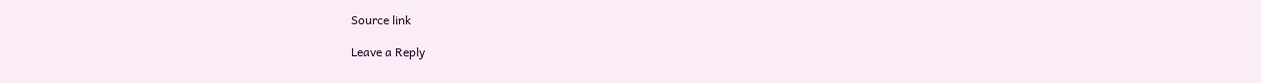Source link

Leave a Reply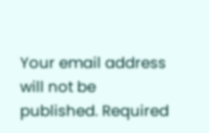Your email address will not be published. Required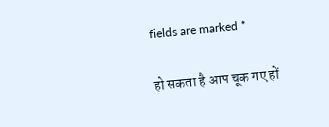fields are marked *

हो सकता है आप चूक गए हों